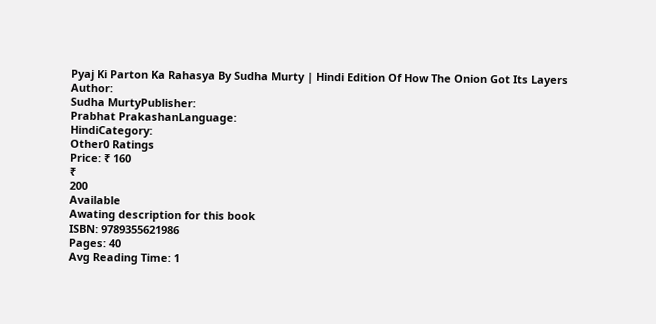Pyaj Ki Parton Ka Rahasya By Sudha Murty | Hindi Edition Of How The Onion Got Its Layers
Author:
Sudha MurtyPublisher:
Prabhat PrakashanLanguage:
HindiCategory:
Other0 Ratings
Price: ₹ 160
₹
200
Available
Awating description for this book
ISBN: 9789355621986
Pages: 40
Avg Reading Time: 1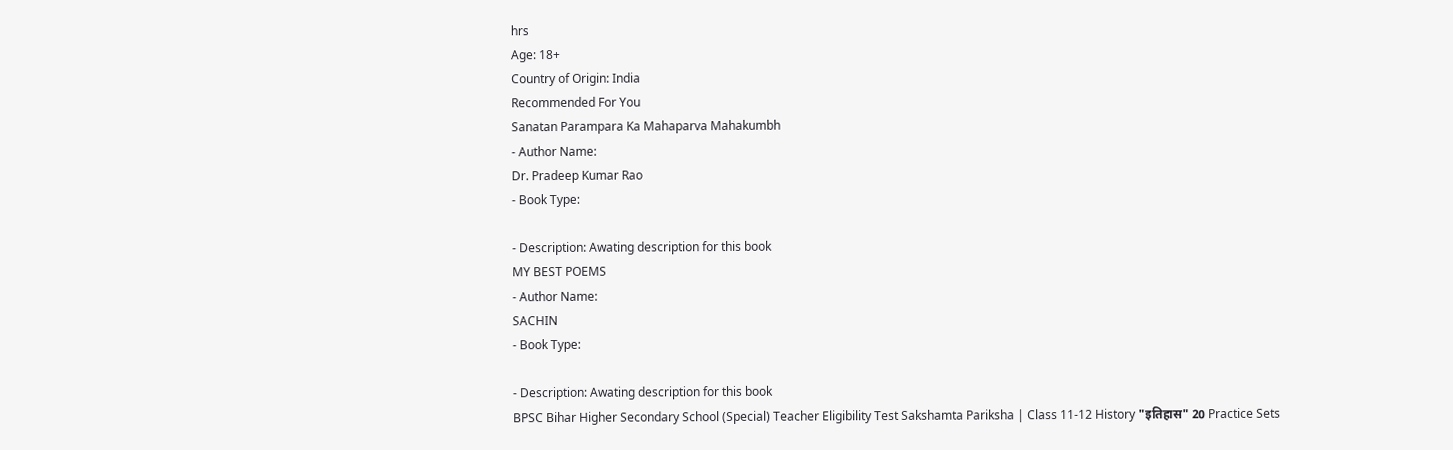hrs
Age: 18+
Country of Origin: India
Recommended For You
Sanatan Parampara Ka Mahaparva Mahakumbh
- Author Name:
Dr. Pradeep Kumar Rao
- Book Type:

- Description: Awating description for this book
MY BEST POEMS
- Author Name:
SACHIN
- Book Type:

- Description: Awating description for this book
BPSC Bihar Higher Secondary School (Special) Teacher Eligibility Test Sakshamta Pariksha | Class 11-12 History "इतिहास" 20 Practice Sets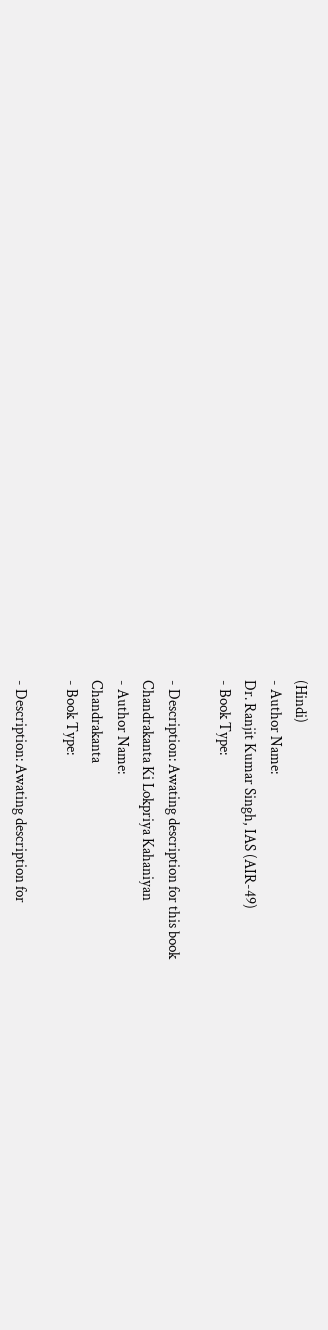(Hindi)
- Author Name:
Dr. Ranjit Kumar Singh, IAS (AIR-49)
- Book Type:

- Description: Awating description for this book
Chandrakanta Ki Lokpriya Kahaniyan
- Author Name:
Chandrakanta
- Book Type:

- Description: Awating description for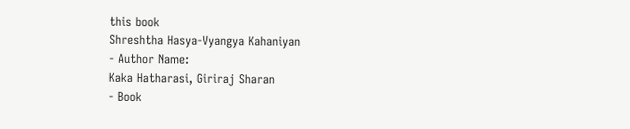this book
Shreshtha Hasya-Vyangya Kahaniyan
- Author Name:
Kaka Hatharasi, Giriraj Sharan
- Book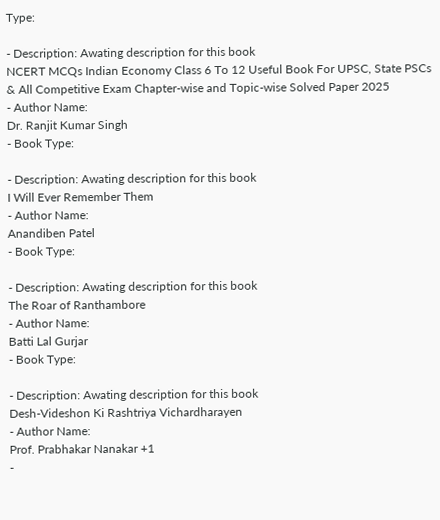Type:

- Description: Awating description for this book
NCERT MCQs Indian Economy Class 6 To 12 Useful Book For UPSC, State PSCs & All Competitive Exam Chapter-wise and Topic-wise Solved Paper 2025
- Author Name:
Dr. Ranjit Kumar Singh
- Book Type:

- Description: Awating description for this book
I Will Ever Remember Them
- Author Name:
Anandiben Patel
- Book Type:

- Description: Awating description for this book
The Roar of Ranthambore
- Author Name:
Batti Lal Gurjar
- Book Type:

- Description: Awating description for this book
Desh-Videshon Ki Rashtriya Vichardharayen
- Author Name:
Prof. Prabhakar Nanakar +1
-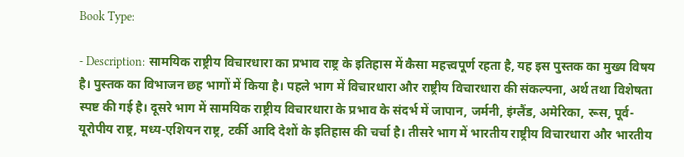Book Type:

- Description: सामयिक राष्ट्रीय विचारधारा का प्रभाव राष्ट्र के इतिहास में कैसा महत्त्वपूर्ण रहता है, यह इस पुस्तक का मुख्य विषय है। पुस्तक का विभाजन छह भागों में किया है। पहले भाग में विचारधारा और राष्ट्रीय विचारधारा की संकल्पना, अर्थ तथा विशेषता स्पष्ट की गई है। दूसरे भाग में सामयिक राष्ट्रीय विचारधारा के प्रभाव के संदर्भ में जापान, जर्मनी, इंग्लैंड, अमेरिका, रूस, पूर्व-यूरोपीय राष्ट्र, मध्य-एशियन राष्ट्र, टर्की आदि देशों के इतिहास की चर्चा है। तीसरे भाग में भारतीय राष्ट्रीय विचारधारा और भारतीय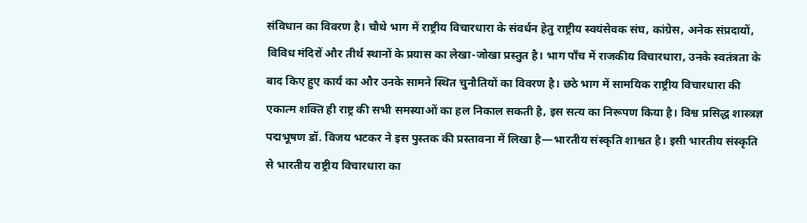संविधान का विवरण है। चौथे भाग में राष्ट्रीय विचारधारा के संवर्धन हेतु राष्ट्रीय स्वयंसेवक संघ, कांग्रेस, अनेक संप्रदायों, विविध मंदिरों और तीर्थ स्थानों के प्रयास का लेखा-जोखा प्रस्तुत है। भाग पाँच में राजकीय विचारधारा, उनके स्वतंत्रता के बाद किए हुए कार्य का और उनके सामने स्थित चुनौतियों का विवरण है। छठे भाग में सामयिक राष्ट्रीय विचारधारा की एकात्म शक्ति ही राष्ट्र की सभी समस्याओं का हल निकाल सकती है, इस सत्य का निरूपण किया है। विश्व प्रसिद्ध शास्त्रज्ञ पद्मभूषण डॉ. विजय भटकर ने इस पुस्तक की प्रस्तावना में लिखा है—भारतीय संस्कृति शाश्वत है। इसी भारतीय संस्कृति से भारतीय राष्ट्रीय विचारधारा का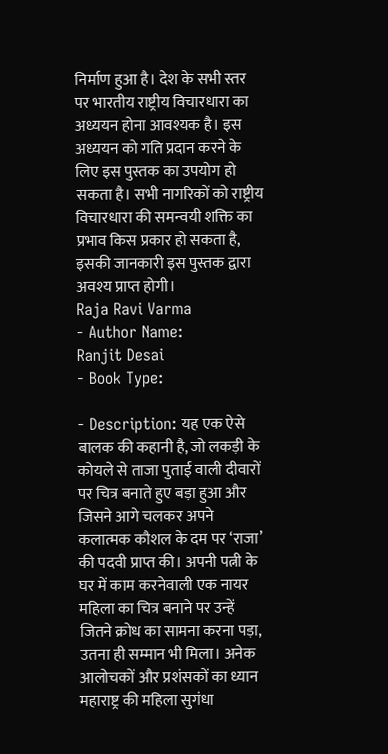निर्माण हुआ है। देश के सभी स्तर पर भारतीय राष्ट्रीय विचारधारा का अध्ययन होना आवश्यक है। इस अध्ययन को गति प्रदान करने के लिए इस पुस्तक का उपयोग हो सकता है। सभी नागरिकों को राष्ट्रीय विचारधारा की समन्वयी शक्ति का प्रभाव किस प्रकार हो सकता है, इसकी जानकारी इस पुस्तक द्वारा अवश्य प्राप्त होगी।
Raja Ravi Varma
- Author Name:
Ranjit Desai
- Book Type:

- Description: यह एक ऐसे बालक की कहानी है, जो लकड़ी के कोयले से ताजा पुताई वाली दीवारों पर चित्र बनाते हुए बड़ा हुआ और जिसने आगे चलकर अपने कलात्मक कौशल के दम पर ‘राजा’ की पदवी प्राप्त की। अपनी पत्नी के घर में काम करनेवाली एक नायर महिला का चित्र बनाने पर उन्हें जितने क्रोध का सामना करना पड़ा, उतना ही सम्मान भी मिला। अनेक आलोचकों और प्रशंसकों का ध्यान महाराष्ट्र की महिला सुगंधा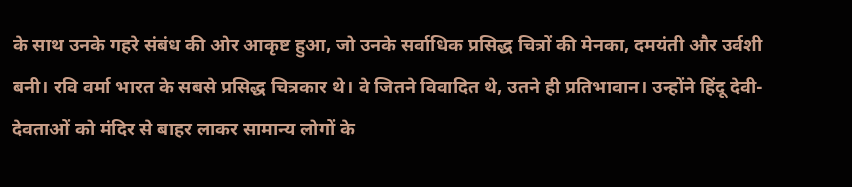के साथ उनके गहरे संबंध की ओर आकृष्ट हुआ, जो उनके सर्वाधिक प्रसिद्ध चित्रों की मेनका, दमयंती और उर्वशी बनी। रवि वर्मा भारत के सबसे प्रसिद्ध चित्रकार थे। वे जितने विवादित थे, उतने ही प्रतिभावान। उन्होंने हिंदू देवी-देवताओं को मंदिर से बाहर लाकर सामान्य लोगों के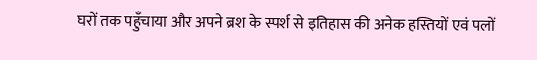घरों तक पहुँचाया और अपने ब्रश के स्पर्श से इतिहास की अनेक हस्तियों एवं पलों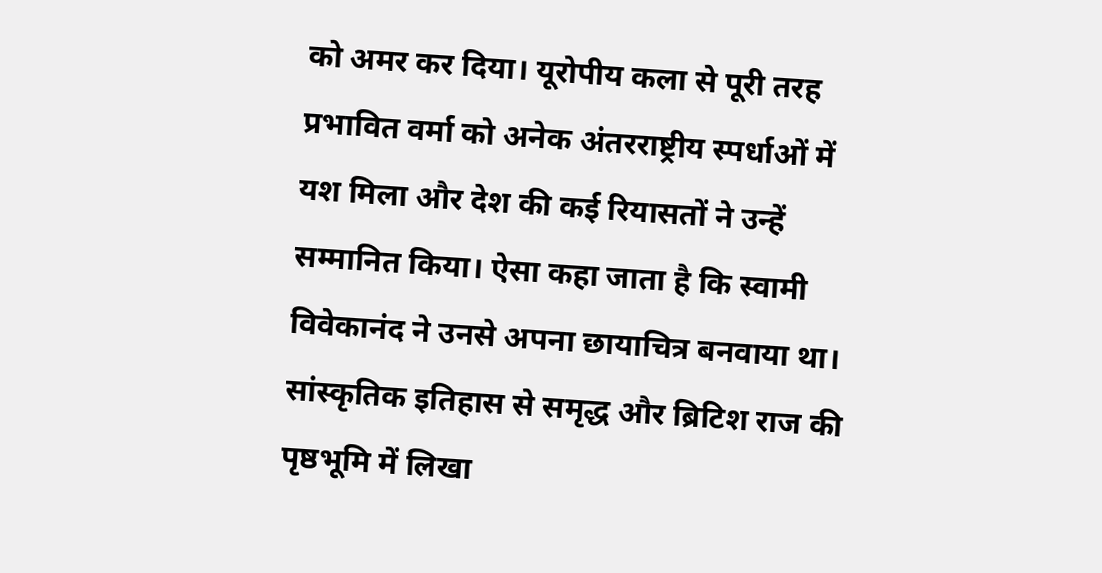को अमर कर दिया। यूरोपीय कला से पूरी तरह प्रभावित वर्मा को अनेक अंतरराष्ट्रीय स्पर्धाओं में यश मिला और देश की कई रियासतों ने उन्हें सम्मानित किया। ऐसा कहा जाता है कि स्वामी विवेकानंद ने उनसे अपना छायाचित्र बनवाया था। सांस्कृतिक इतिहास से समृद्ध और ब्रिटिश राज की पृष्ठभूमि में लिखा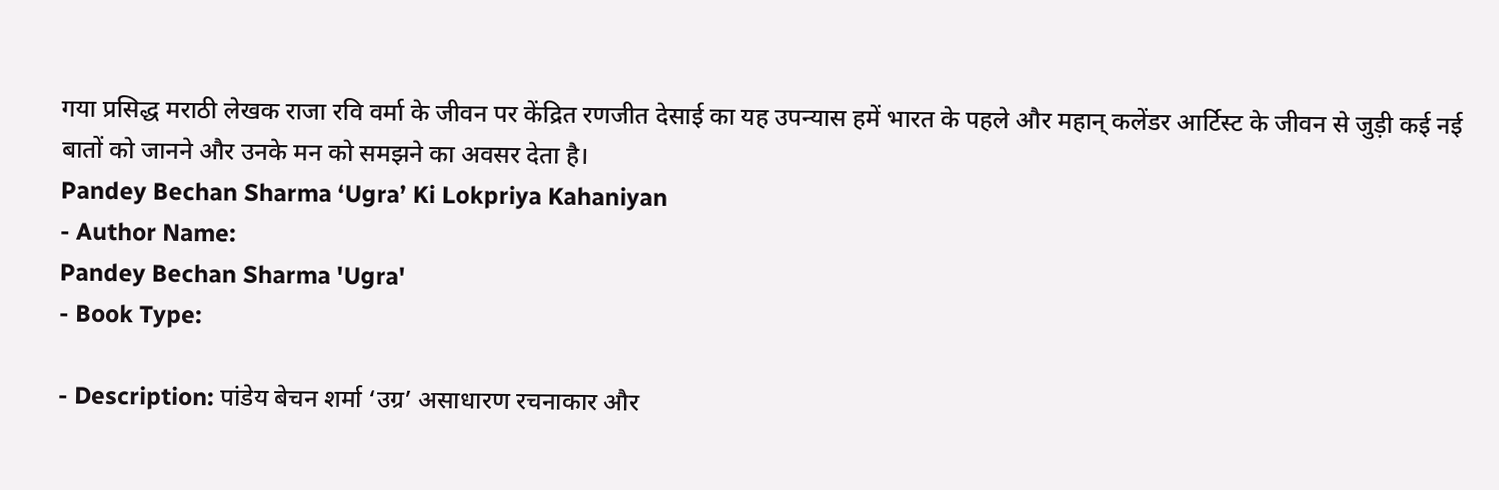गया प्रसिद्ध मराठी लेखक राजा रवि वर्मा के जीवन पर केंद्रित रणजीत देसाई का यह उपन्यास हमें भारत के पहले और महान् कलेंडर आर्टिस्ट के जीवन से जुड़ी कई नई बातों को जानने और उनके मन को समझने का अवसर देता है।
Pandey Bechan Sharma ‘Ugra’ Ki Lokpriya Kahaniyan
- Author Name:
Pandey Bechan Sharma 'Ugra'
- Book Type:

- Description: पांडेय बेचन शर्मा ‘उग्र’ असाधारण रचनाकार और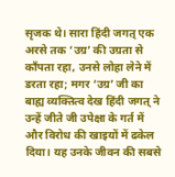सृजक थे। सारा हिंदी जगत् एक अरसे तक ‘उग्र’ की उग्रता से काँपता रहा, उनसे लोहा लेने में डरता रहा; मगर ‘उग्र’ जी का बाह्य व्यक्तित्व देख हिंदी जगत् ने उन्हें जीते जी उपेक्षा के गर्त में और विरोध की खाइयों में ढकेल दिया। यह उनके जीवन की सबसे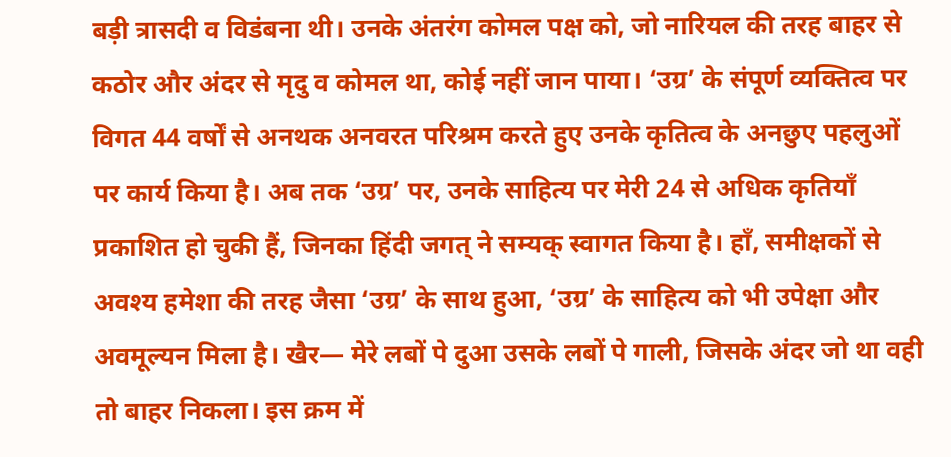बड़ी त्रासदी व विडंबना थी। उनके अंतरंग कोमल पक्ष को, जो नारियल की तरह बाहर से कठोर और अंदर से मृदु व कोमल था, कोई नहीं जान पाया। ‘उग्र’ के संपूर्ण व्यक्तित्व पर विगत 44 वर्षों से अनथक अनवरत परिश्रम करते हुए उनके कृतित्व के अनछुए पहलुओं पर कार्य किया है। अब तक ‘उग्र’ पर, उनके साहित्य पर मेरी 24 से अधिक कृतियाँ प्रकाशित हो चुकी हैं, जिनका हिंदी जगत् ने सम्यक् स्वागत किया है। हाँ, समीक्षकों से अवश्य हमेशा की तरह जैसा ‘उग्र’ के साथ हुआ, ‘उग्र’ के साहित्य को भी उपेक्षा और अवमूल्यन मिला है। खैर— मेरे लबों पे दुआ उसके लबों पे गाली, जिसके अंदर जो था वही तो बाहर निकला। इस क्रम में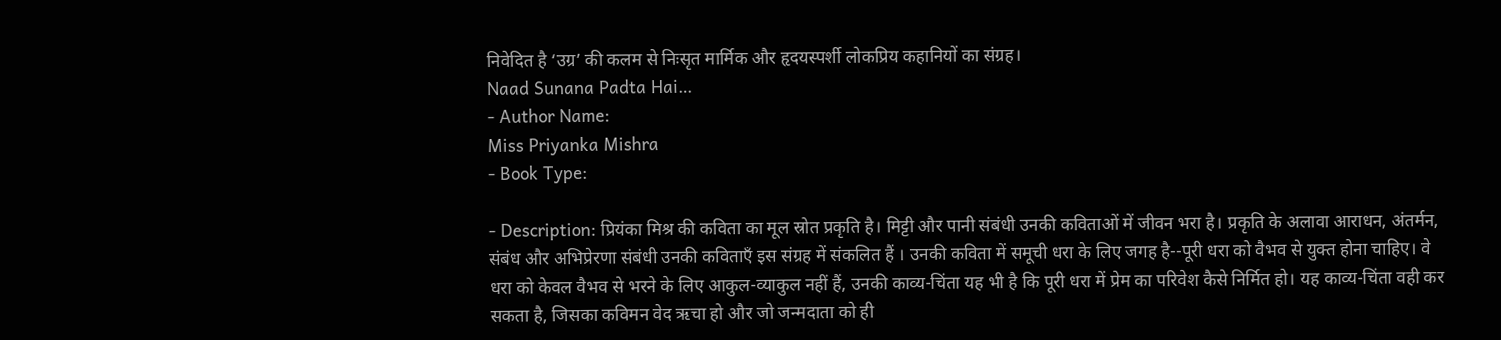निवेदित है ‘उग्र’ की कलम से निःसृत मार्मिक और हृदयस्पर्शी लोकप्रिय कहानियों का संग्रह।
Naad Sunana Padta Hai…
- Author Name:
Miss Priyanka Mishra
- Book Type:

- Description: प्रियंका मिश्र की कविता का मूल स्रोत प्रकृति है। मिट्टी और पानी संबंधी उनकी कविताओं में जीवन भरा है। प्रकृति के अलावा आराधन, अंतर्मन, संबंध और अभिप्रेरणा संबंधी उनकी कविताएँ इस संग्रह में संकलित हैं । उनकी कविता में समूची धरा के लिए जगह है--पूरी धरा को वैभव से युक्त होना चाहिए। वे धरा को केवल वैभव से भरने के लिए आकुल-व्याकुल नहीं हैं, उनकी काव्य-चिंता यह भी है कि पूरी धरा में प्रेम का परिवेश कैसे निर्मित हो। यह काव्य-चिंता वही कर सकता है, जिसका कविमन वेद ऋचा हो और जो जन्मदाता को ही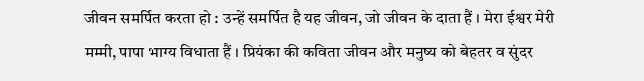जीवन समर्पित करता हो : उन्हें समर्पित है यह जीवन, जो जीवन के दाता हैं । मेरा ईश्वर मेरी मम्मी, पापा भाग्य विधाता हैं । प्रियंका की कविता जीवन और मनुष्य को बेहतर व सुंदर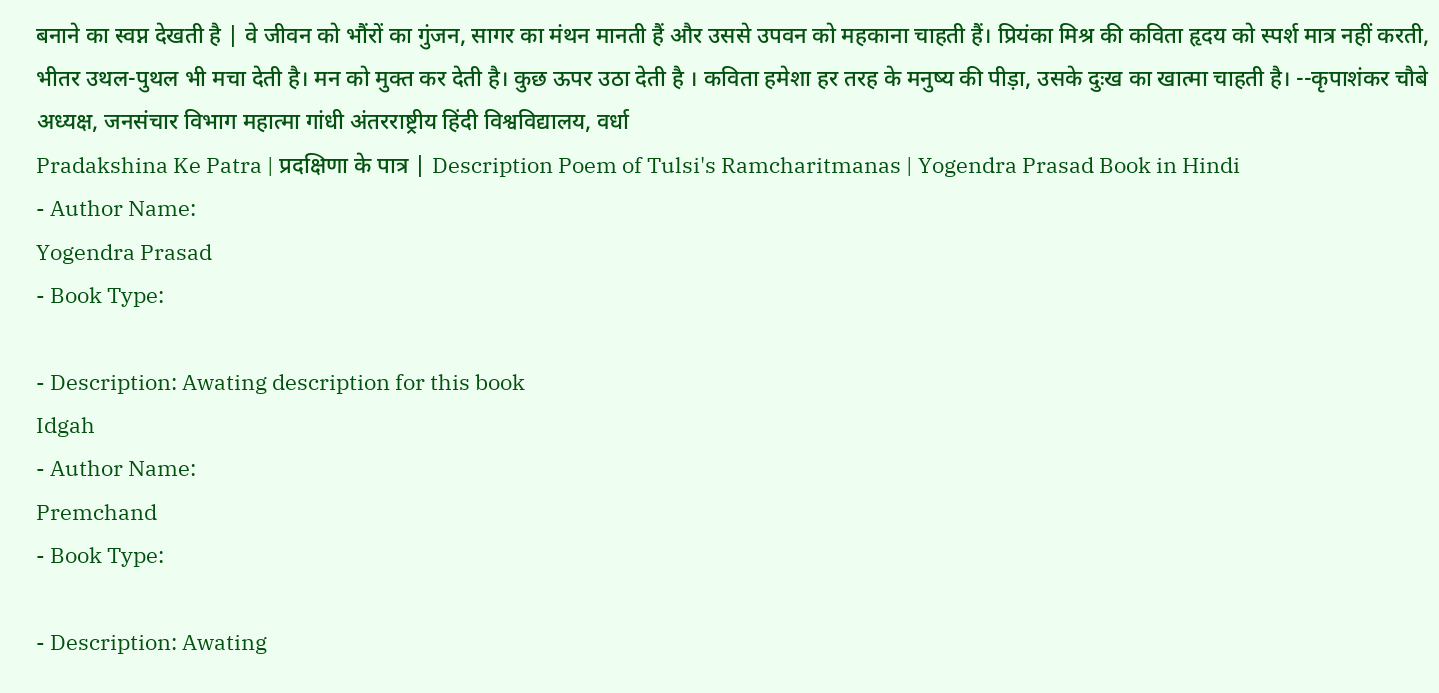बनाने का स्वप्न देखती है | वे जीवन को भौंरों का गुंजन, सागर का मंथन मानती हैं और उससे उपवन को महकाना चाहती हैं। प्रियंका मिश्र की कविता हृदय को स्पर्श मात्र नहीं करती, भीतर उथल-पुथल भी मचा देती है। मन को मुक्त कर देती है। कुछ ऊपर उठा देती है । कविता हमेशा हर तरह के मनुष्य की पीड़ा, उसके दुःख का खात्मा चाहती है। --कृपाशंकर चौबे अध्यक्ष, जनसंचार विभाग महात्मा गांधी अंतरराष्ट्रीय हिंदी विश्वविद्यालय, वर्धा
Pradakshina Ke Patra | प्रदक्षिणा के पात्र | Description Poem of Tulsi's Ramcharitmanas | Yogendra Prasad Book in Hindi
- Author Name:
Yogendra Prasad
- Book Type:

- Description: Awating description for this book
Idgah
- Author Name:
Premchand
- Book Type:

- Description: Awating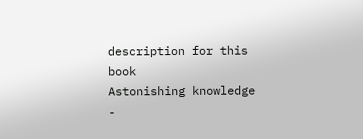description for this book
Astonishing knowledge
-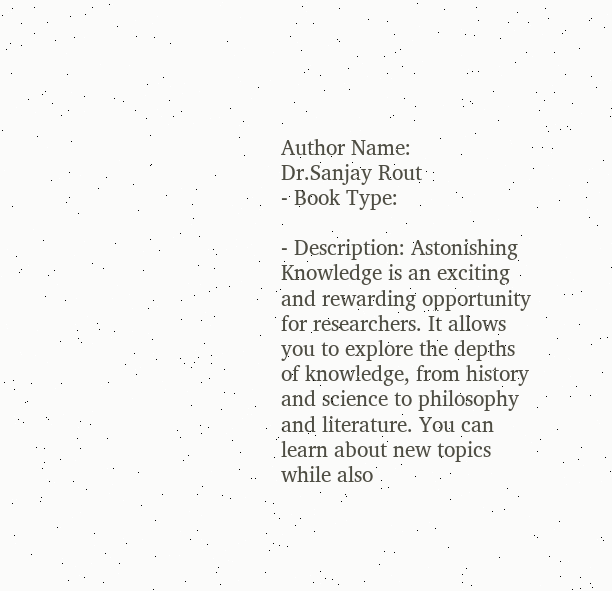Author Name:
Dr.Sanjay Rout
- Book Type:

- Description: Astonishing Knowledge is an exciting and rewarding opportunity for researchers. It allows you to explore the depths of knowledge, from history and science to philosophy and literature. You can learn about new topics while also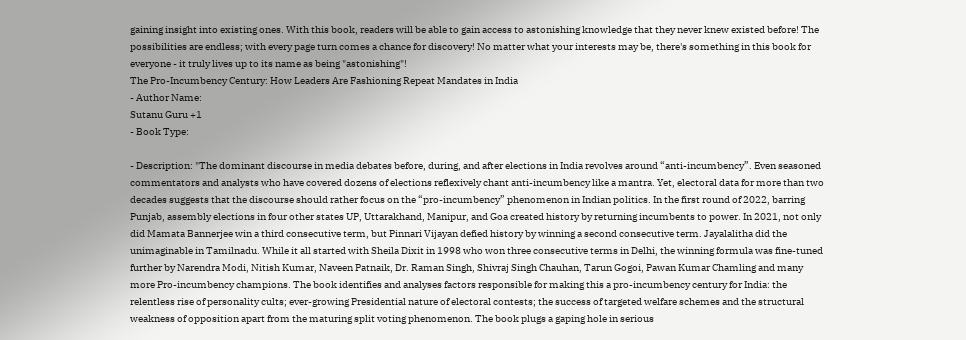gaining insight into existing ones. With this book, readers will be able to gain access to astonishing knowledge that they never knew existed before! The possibilities are endless; with every page turn comes a chance for discovery! No matter what your interests may be, there's something in this book for everyone - it truly lives up to its name as being "astonishing"!
The Pro-Incumbency Century: How Leaders Are Fashioning Repeat Mandates in India
- Author Name:
Sutanu Guru +1
- Book Type:

- Description: "The dominant discourse in media debates before, during, and after elections in India revolves around “anti-incumbency”. Even seasoned commentators and analysts who have covered dozens of elections reflexively chant anti-incumbency like a mantra. Yet, electoral data for more than two decades suggests that the discourse should rather focus on the “pro-incumbency” phenomenon in Indian politics. In the first round of 2022, barring Punjab, assembly elections in four other states UP, Uttarakhand, Manipur, and Goa created history by returning incumbents to power. In 2021, not only did Mamata Bannerjee win a third consecutive term, but Pinnari Vijayan defied history by winning a second consecutive term. Jayalalitha did the unimaginable in Tamilnadu. While it all started with Sheila Dixit in 1998 who won three consecutive terms in Delhi, the winning formula was fine-tuned further by Narendra Modi, Nitish Kumar, Naveen Patnaik, Dr. Raman Singh, Shivraj Singh Chauhan, Tarun Gogoi, Pawan Kumar Chamling and many more Pro-incumbency champions. The book identifies and analyses factors responsible for making this a pro-incumbency century for India: the relentless rise of personality cults; ever-growing Presidential nature of electoral contests; the success of targeted welfare schemes and the structural weakness of opposition apart from the maturing split voting phenomenon. The book plugs a gaping hole in serious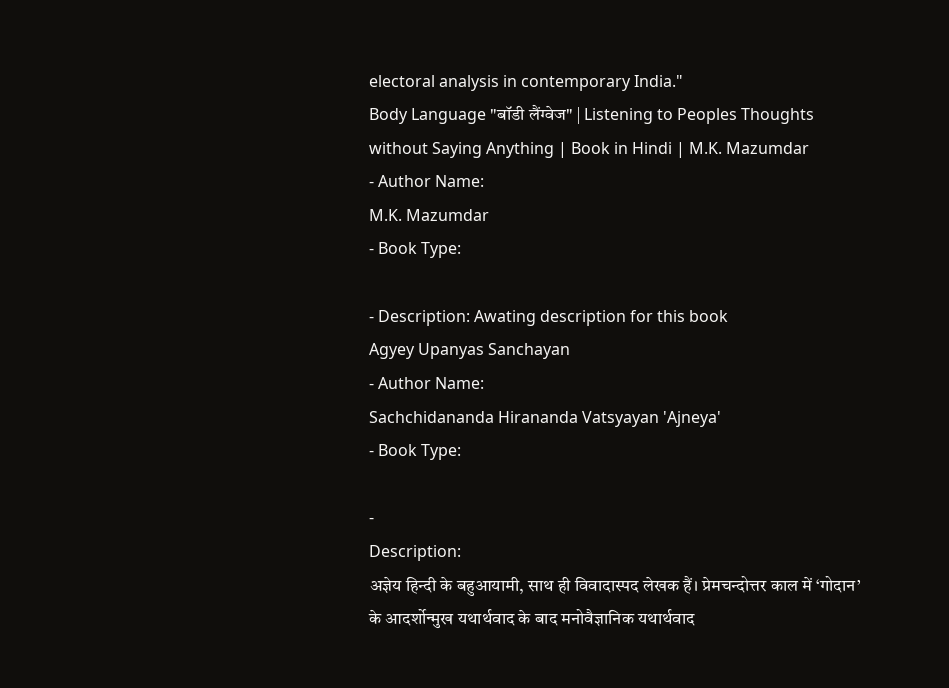electoral analysis in contemporary India."
Body Language "बॉडी लैंग्वेज" | Listening to Peoples Thoughts without Saying Anything | Book in Hindi | M.K. Mazumdar
- Author Name:
M.K. Mazumdar
- Book Type:

- Description: Awating description for this book
Agyey Upanyas Sanchayan
- Author Name:
Sachchidananda Hirananda Vatsyayan 'Ajneya'
- Book Type:

-
Description:
अज्ञेय हिन्दी के बहुआयामी, साथ ही विवादास्पद लेखक हैं। प्रेमचन्दोत्तर काल में ‘गोदान’ के आदर्शोन्मुख यथार्थवाद के बाद मनोवैज्ञानिक यथार्थवाद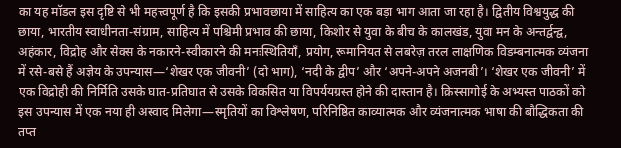का यह मॉडल इस दृष्टि से भी महत्त्वपूर्ण है कि इसकी प्रभावछाया में साहित्य का एक बड़ा भाग आता जा रहा है। द्वितीय विश्वयुद्ध की छाया, भारतीय स्वाधीनता-संग्राम, साहित्य में पश्चिमी प्रभाव की छाया, किशोर से युवा के बीच के कालखंड, युवा मन के अन्तर्द्वन्द्व, अहंकार, विद्रोह और सेक्स के नकारने-स्वीकारने की मनःस्थितियाँ, प्रयोग, रूमानियत से लबरेज़ तरल लाक्षणिक विडम्बनात्मक व्यंजना में रसे-बसे हैं अज्ञेय के उपन्यास—‘शेखर एक जीवनी’ (दो भाग), ‘नदी के द्वीप’ और ‘अपने-अपने अजनबी’। ‘शेखर एक जीवनी’ में एक विद्रोही की निर्मिति उसके घात-प्रतिघात से उसके विकसित या विपर्ययग्रस्त होने की दास्तान है। क़िस्सागोई के अभ्यस्त पाठकों को इस उपन्यास में एक नया ही अस्वाद मिलेगा—स्मृतियों का विश्लेषण, परिनिष्ठित काव्यात्मक और व्यंजनात्मक भाषा की बौद्धिकता की तप्त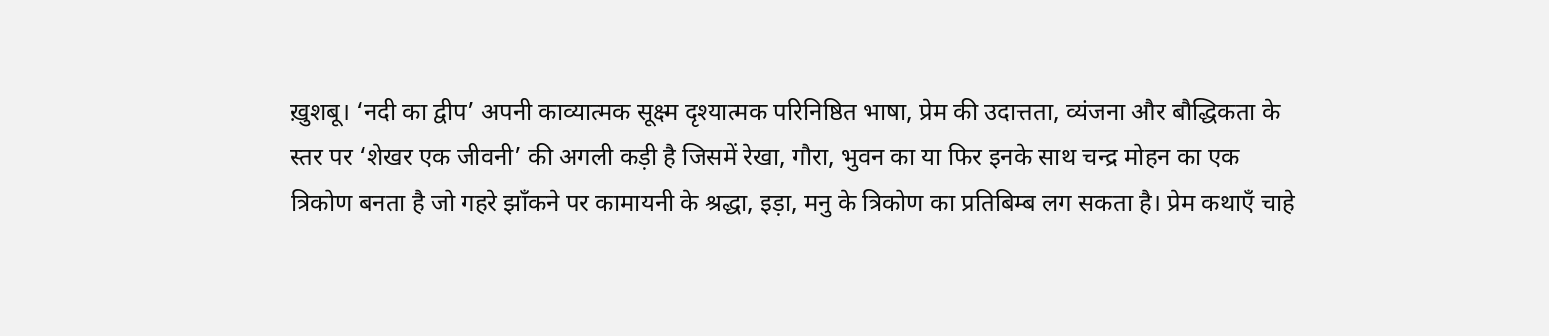ख़ुशबू। ‘नदी का द्वीप’ अपनी काव्यात्मक सूक्ष्म दृश्यात्मक परिनिष्ठित भाषा, प्रेम की उदात्तता, व्यंजना और बौद्धिकता के स्तर पर ‘शेखर एक जीवनी’ की अगली कड़ी है जिसमें रेखा, गौरा, भुवन का या फिर इनके साथ चन्द्र मोहन का एक त्रिकोण बनता है जो गहरे झाँकने पर कामायनी के श्रद्धा, इड़ा, मनु के त्रिकोण का प्रतिबिम्ब लग सकता है। प्रेम कथाएँ चाहे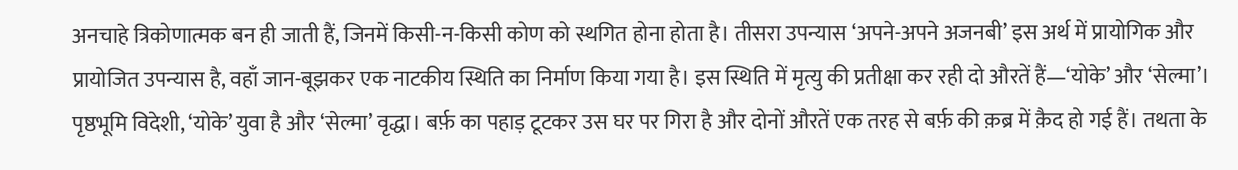अनचाहे त्रिकोणात्मक बन ही जाती हैं, जिनमें किसी-न-किसी कोण को स्थगित होना होता है। तीसरा उपन्यास ‘अपने-अपने अजनबी’ इस अर्थ में प्रायोगिक और प्रायोजित उपन्यास है, वहाँ जान-बूझकर एक नाटकीय स्थिति का निर्माण किया गया है। इस स्थिति में मृत्यु की प्रतीक्षा कर रही दो औरतें हैं—‘योके’ और ‘सेल्मा’। पृष्ठभूमि विदेशी, ‘योके’ युवा है और ‘सेल्मा’ वृद्धा। बर्फ़ का पहाड़ टूटकर उस घर पर गिरा है और दोनों औरतें एक तरह से बर्फ़ की क़ब्र में क़ैद हो गई हैं। तथता के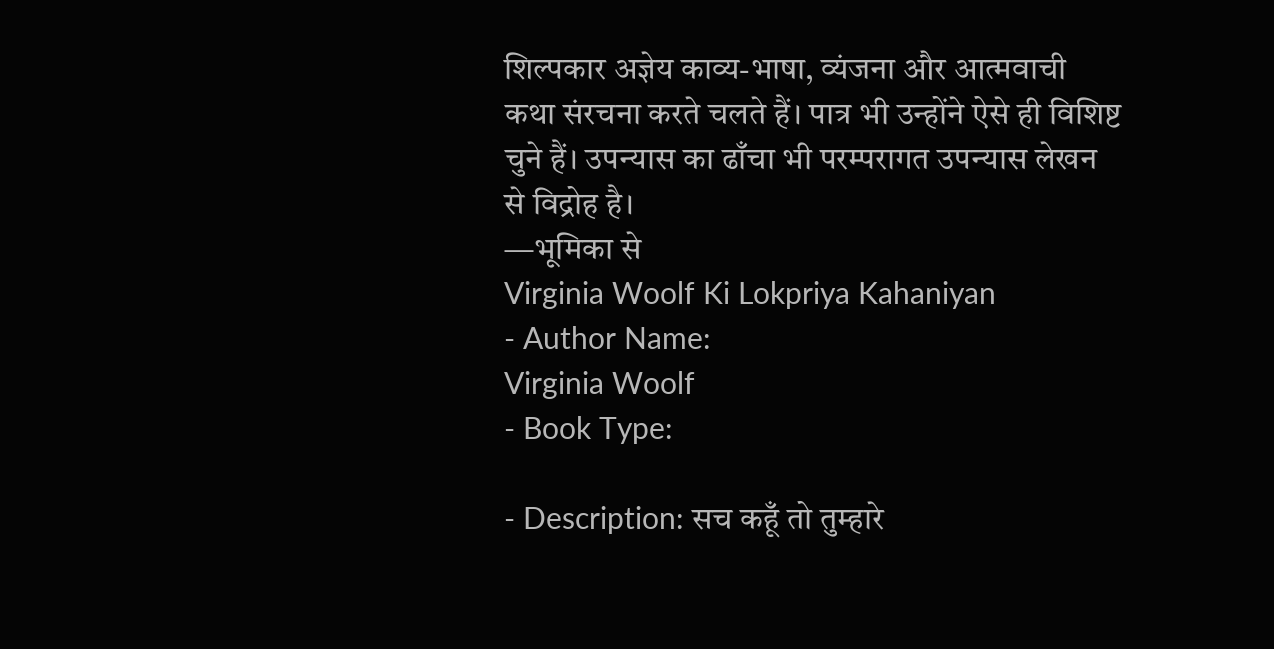शिल्पकार अज्ञेय काव्य-भाषा, व्यंजना और आत्मवाची कथा संरचना करते चलते हैं। पात्र भी उन्होंने ऐसे ही विशिष्ट चुने हैं। उपन्यास का ढाँचा भी परम्परागत उपन्यास लेखन से विद्रोह है।
—भूमिका से
Virginia Woolf Ki Lokpriya Kahaniyan
- Author Name:
Virginia Woolf
- Book Type:

- Description: सच कहूँ तो तुम्हारे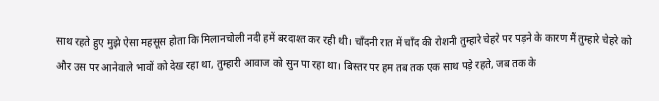साथ रहते हुए मुझे ऐसा महसूस होता कि मिलानचोली नदी हमें बरदाश्त कर रही थी। चाँदनी रात में चाँद की रोशनी तुम्हारे चेहरे पर पड़ने के कारण मैं तुम्हारे चेहरे को और उस पर आनेवाले भावों को देख रहा था, तुम्हारी आवाज को सुन पा रहा था। बिस्तर पर हम तब तक एक साथ पड़े रहते, जब तक के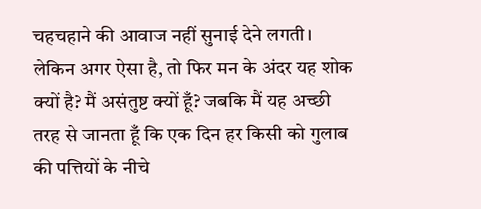चहचहाने की आवाज नहीं सुनाई देने लगती। लेकिन अगर ऐसा है, तो फिर मन के अंदर यह शोक क्यों है? मैं असंतुष्ट क्यों हूँ? जबकि मैं यह अच्छी तरह से जानता हूँ कि एक दिन हर किसी को गुलाब की पत्तियों के नीचे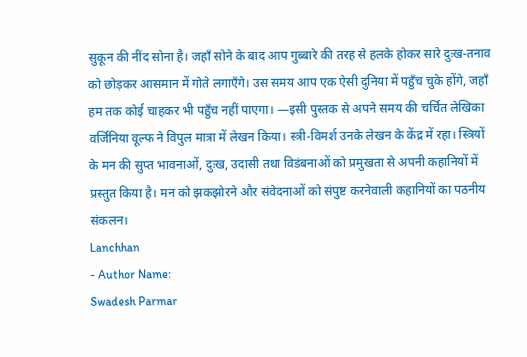सुकून की नींद सोना है। जहाँ सोने के बाद आप गुब्बारे की तरह से हलके होकर सारे दुःख-तनाव को छोड़कर आसमान में गोते लगाएँगे। उस समय आप एक ऐसी दुनिया में पहुँच चुके होंगे, जहाँ हम तक कोई चाहकर भी पहुँच नहीं पाएगा। —इसी पुस्तक से अपने समय की चर्चित लेखिका वर्जिनिया वूल्फ ने विपुल मात्रा में लेखन किया। स्त्री-विमर्श उनके लेखन के केंद्र में रहा। स्त्रियों के मन की सुप्त भावनाओं, दुःख, उदासी तथा विडंबनाओं को प्रमुखता से अपनी कहानियों में प्रस्तुत किया है। मन को झकझोरने और संवेदनाओं को संपुष्ट करनेवाली कहानियों का पठनीय संकलन।
Lanchhan
- Author Name:
Swadesh Parmar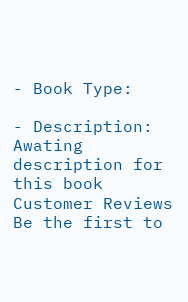- Book Type:

- Description: Awating description for this book
Customer Reviews
Be the first to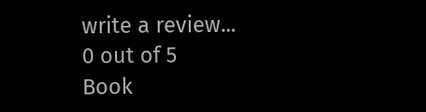write a review...
0 out of 5
Book